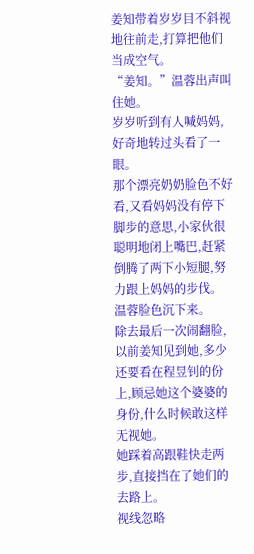姜知带着岁岁目不斜视地往前走,打算把他们当成空气。
“姜知。”温蓉出声叫住她。
岁岁听到有人喊妈妈,好奇地转过头看了一眼。
那个漂亮奶奶脸色不好看,又看妈妈没有停下脚步的意思,小家伙很聪明地闭上嘴巴,赶紧倒腾了两下小短腿,努力跟上妈妈的步伐。
温蓉脸色沉下来。
除去最后一次闹翻脸,以前姜知见到她,多少还要看在程昱钊的份上,顾忌她这个婆婆的身份,什么时候敢这样无视她。
她踩着高跟鞋快走两步,直接挡在了她们的去路上。
视线忽略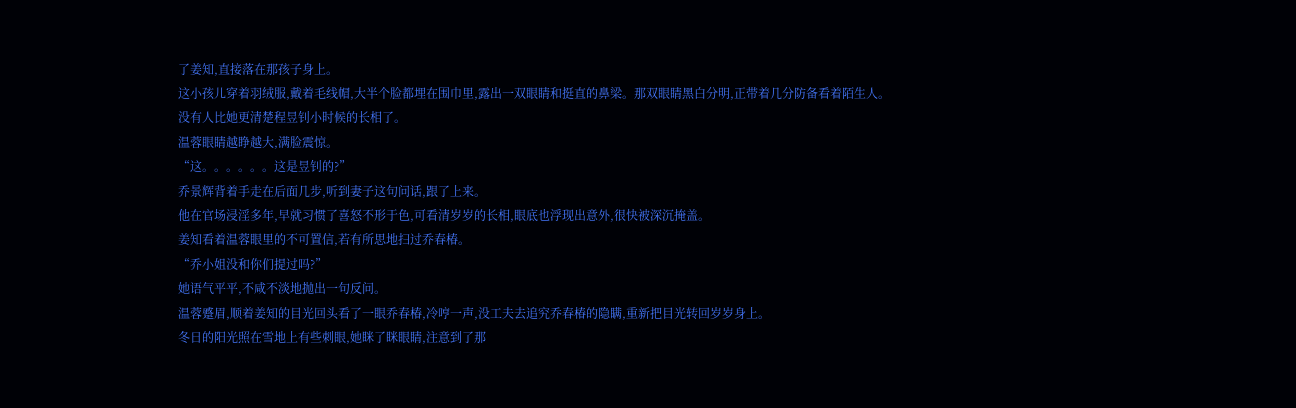了姜知,直接落在那孩子身上。
这小孩儿穿着羽绒服,戴着毛线帽,大半个脸都埋在围巾里,露出一双眼睛和挺直的鼻梁。那双眼睛黑白分明,正带着几分防备看着陌生人。
没有人比她更清楚程昱钊小时候的长相了。
温蓉眼睛越睁越大,满脸震惊。
“这。。。。。。这是昱钊的?”
乔景辉背着手走在后面几步,听到妻子这句问话,跟了上来。
他在官场浸淫多年,早就习惯了喜怒不形于色,可看清岁岁的长相,眼底也浮现出意外,很快被深沉掩盖。
姜知看着温蓉眼里的不可置信,若有所思地扫过乔春椿。
“乔小姐没和你们提过吗?”
她语气平平,不咸不淡地抛出一句反问。
温蓉蹙眉,顺着姜知的目光回头看了一眼乔春椿,冷哼一声,没工夫去追究乔春椿的隐瞒,重新把目光转回岁岁身上。
冬日的阳光照在雪地上有些刺眼,她眯了眯眼睛,注意到了那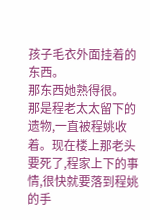孩子毛衣外面挂着的东西。
那东西她熟得很。
那是程老太太留下的遗物,一直被程姚收着。现在楼上那老头要死了,程家上下的事情,很快就要落到程姚的手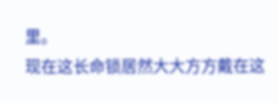里。
现在这长命锁居然大大方方戴在这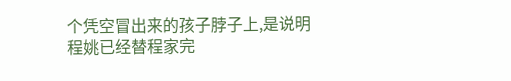个凭空冒出来的孩子脖子上,是说明程姚已经替程家完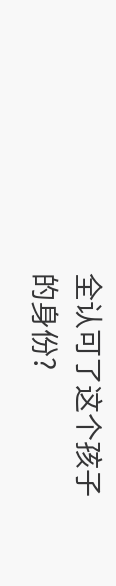全认可了这个孩子的身份?